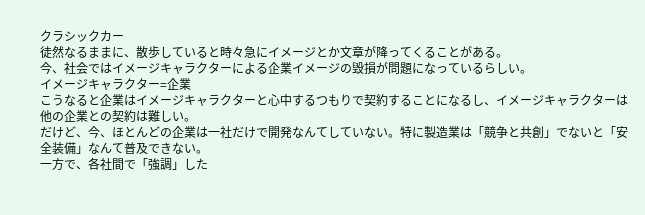クラシックカー
徒然なるままに、散歩していると時々急にイメージとか文章が降ってくることがある。
今、社会ではイメージキャラクターによる企業イメージの毀損が問題になっているらしい。
イメージキャラクター=企業
こうなると企業はイメージキャラクターと心中するつもりで契約することになるし、イメージキャラクターは他の企業との契約は難しい。
だけど、今、ほとんどの企業は一社だけで開発なんてしていない。特に製造業は「競争と共創」でないと「安全装備」なんて普及できない。
一方で、各社間で「強調」した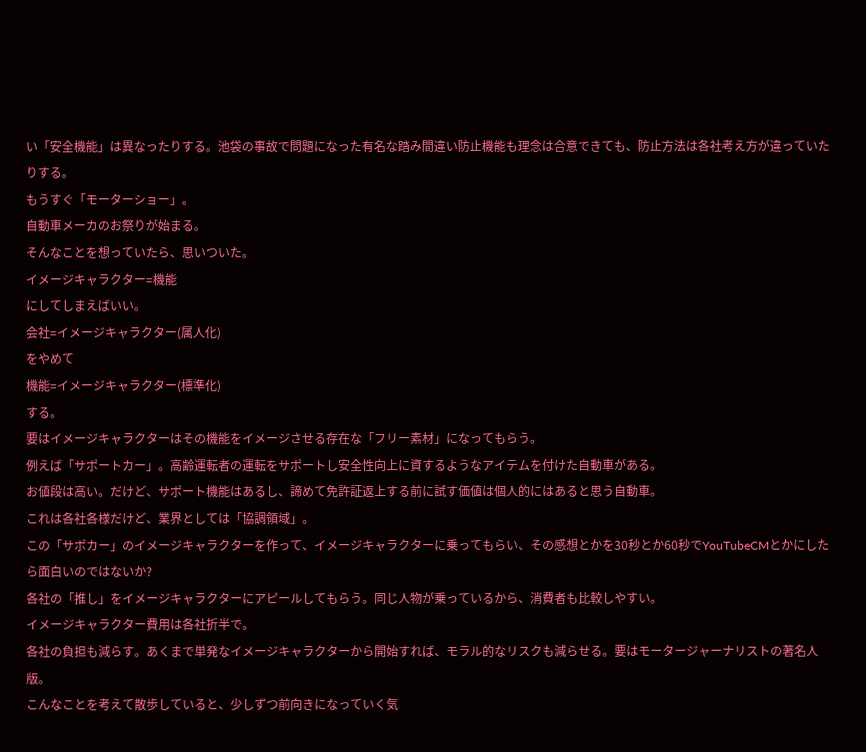い「安全機能」は異なったりする。池袋の事故で問題になった有名な踏み間違い防止機能も理念は合意できても、防止方法は各社考え方が違っていたりする。
もうすぐ「モーターショー」。
自動車メーカのお祭りが始まる。
そんなことを想っていたら、思いついた。
イメージキャラクター=機能
にしてしまえばいい。
会社=イメージキャラクター(属人化)
をやめて
機能=イメージキャラクター(標準化)
する。
要はイメージキャラクターはその機能をイメージさせる存在な「フリー素材」になってもらう。
例えば「サポートカー」。高齢運転者の運転をサポートし安全性向上に資するようなアイテムを付けた自動車がある。
お値段は高い。だけど、サポート機能はあるし、諦めて免許証返上する前に試す価値は個人的にはあると思う自動車。
これは各社各様だけど、業界としては「協調領域」。
この「サポカー」のイメージキャラクターを作って、イメージキャラクターに乗ってもらい、その感想とかを30秒とか60秒でYouTubeCMとかにしたら面白いのではないか?
各社の「推し」をイメージキャラクターにアピールしてもらう。同じ人物が乗っているから、消費者も比較しやすい。
イメージキャラクター費用は各社折半で。
各社の負担も減らす。あくまで単発なイメージキャラクターから開始すれば、モラル的なリスクも減らせる。要はモータージャーナリストの著名人版。
こんなことを考えて散歩していると、少しずつ前向きになっていく気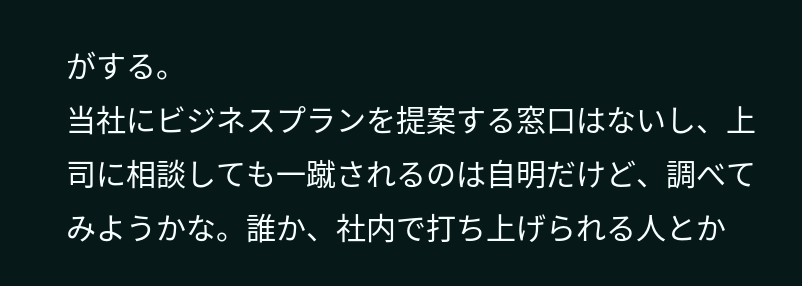がする。
当社にビジネスプランを提案する窓口はないし、上司に相談しても一蹴されるのは自明だけど、調べてみようかな。誰か、社内で打ち上げられる人とか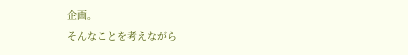企画。
そんなことを考えながら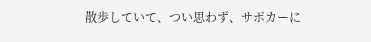散歩していて、つい思わず、サポカーに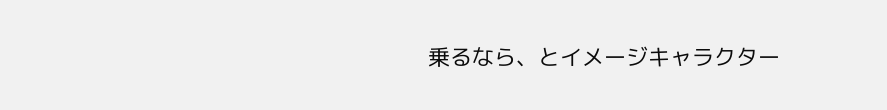乗るなら、とイメージキャラクター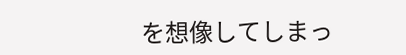を想像してしまっ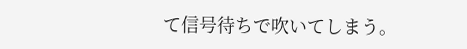て信号待ちで吹いてしまう。